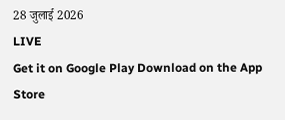28 जुलाई 2026
LIVE
Get it on Google Play Download on the App Store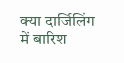क्या दार्जिलिंग में बारिश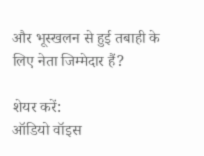और भूस्खलन से हुई तबाही के लिए नेता जिम्मेदार हैं?

शेयर करें:
ऑडियो वॉइस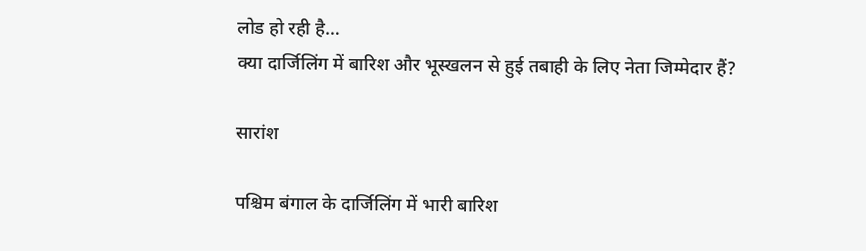लोड हो रही है…
क्या दार्जिलिंग में बारिश और भूस्खलन से हुई तबाही के लिए नेता जिम्मेदार हैं?

सारांश

पश्चिम बंगाल के दार्जिलिंग में भारी बारिश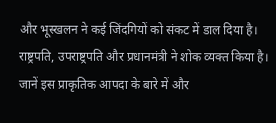और भूस्खलन ने कई जिंदगियों को संकट में डाल दिया है। राष्ट्रपति, उपराष्ट्रपति और प्रधानमंत्री ने शोक व्यक्त किया है। जानें इस प्राकृतिक आपदा के बारे में और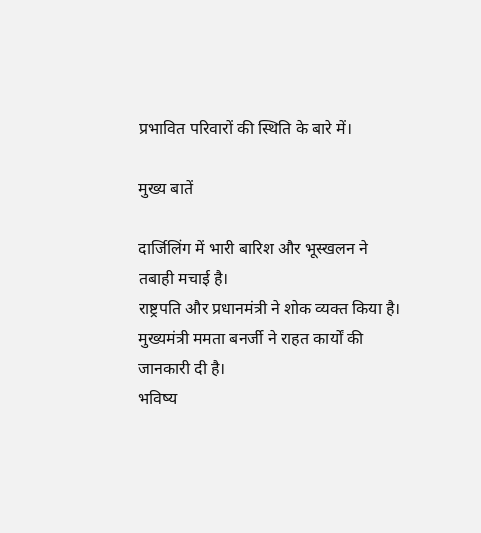प्रभावित परिवारों की स्थिति के बारे में।

मुख्य बातें

दार्जिलिंग में भारी बारिश और भूस्खलन ने तबाही मचाई है।
राष्ट्रपति और प्रधानमंत्री ने शोक व्यक्त किया है।
मुख्यमंत्री ममता बनर्जी ने राहत कार्यों की जानकारी दी है।
भविष्य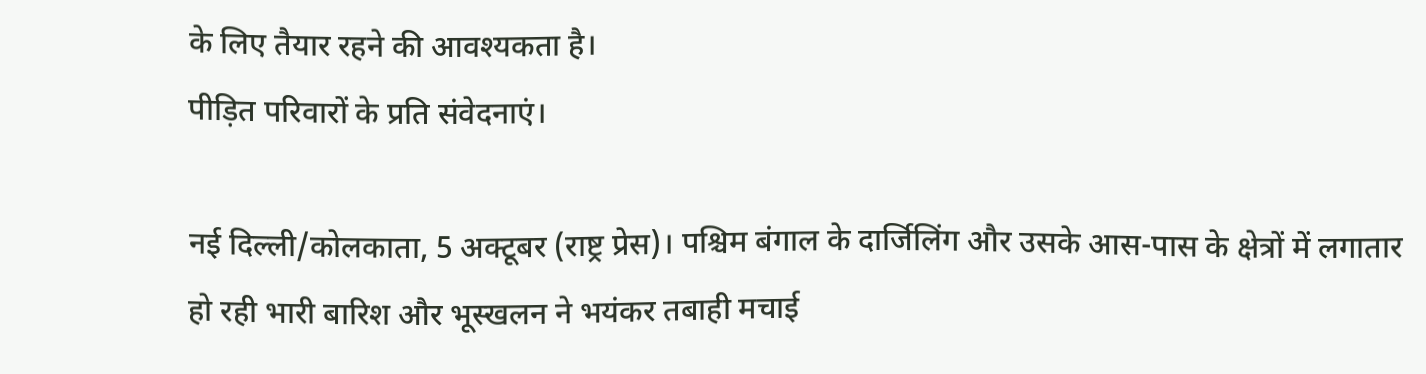के लिए तैयार रहने की आवश्यकता है।
पीड़ित परिवारों के प्रति संवेदनाएं।

नई दिल्ली/कोलकाता, 5 अक्टूबर (राष्ट्र प्रेस)। पश्चिम बंगाल के दार्जिलिंग और उसके आस-पास के क्षेत्रों में लगातार हो रही भारी बारिश और भूस्खलन ने भयंकर तबाही मचाई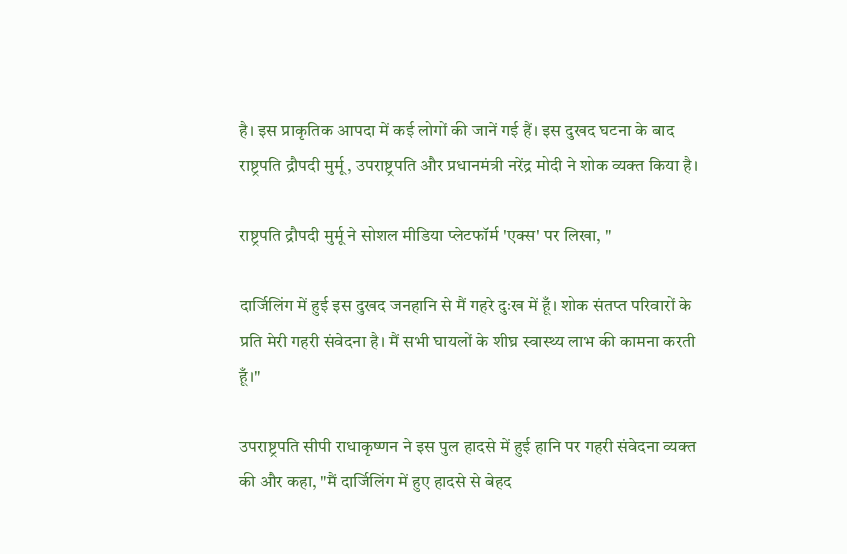है। इस प्राकृतिक आपदा में कई लोगों की जानें गई हैं। इस दुखद घटना के बाद राष्ट्रपति द्रौपदी मुर्मू, उपराष्ट्रपति और प्रधानमंत्री नरेंद्र मोदी ने शोक व्यक्त किया है।

राष्ट्रपति द्रौपदी मुर्मू ने सोशल मीडिया प्लेटफॉर्म 'एक्स' पर लिखा, "

दार्जिलिंग में हुई इस दुखद जनहानि से मैं गहरे दुःख में हूँ। शोक संतप्त परिवारों के प्रति मेरी गहरी संवेदना है। मैं सभी घायलों के शीघ्र स्वास्थ्य लाभ की कामना करती हूँ।"

उपराष्ट्रपति सीपी राधाकृष्णन ने इस पुल हादसे में हुई हानि पर गहरी संवेदना व्यक्त की और कहा, "मैं दार्जिलिंग में हुए हादसे से बेहद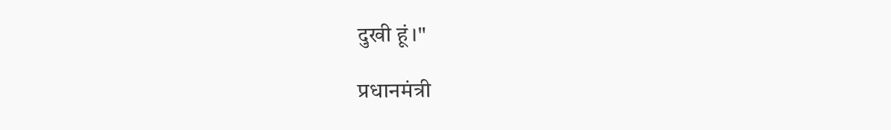दुखी हूं।"

प्रधानमंत्री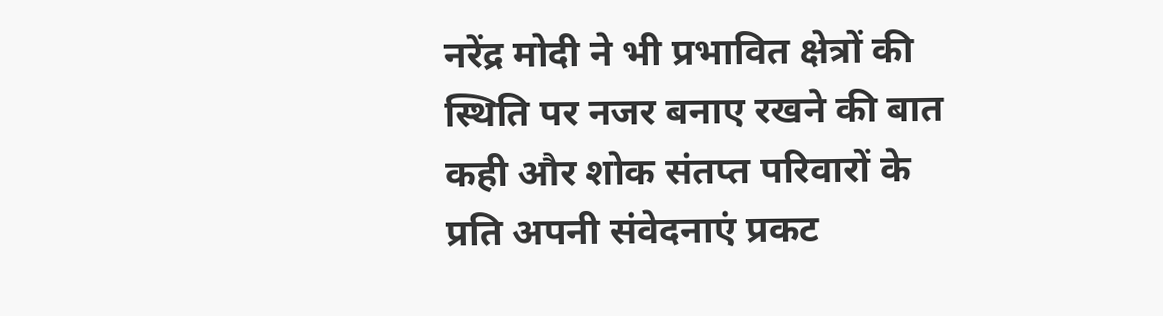नरेंद्र मोदी ने भी प्रभावित क्षेत्रों की स्थिति पर नजर बनाए रखने की बात कही और शोक संतप्त परिवारों के प्रति अपनी संवेदनाएं प्रकट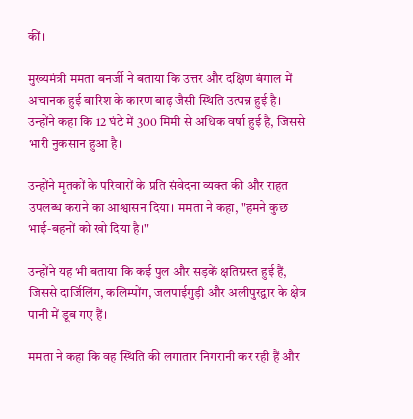कीं।

मुख्यमंत्री ममता बनर्जी ने बताया कि उत्तर और दक्षिण बंगाल में अचानक हुई बारिश के कारण बाढ़ जैसी स्थिति उत्पन्न हुई है। उन्होंने कहा कि 12 घंटे में 300 मिमी से अधिक वर्षा हुई है, जिससे भारी नुकसान हुआ है।

उन्होंने मृतकों के परिवारों के प्रति संवेदना व्यक्त की और राहत उपलब्ध कराने का आश्वासन दिया। ममता ने कहा, "हमने कुछ भाई-बहनों को खो दिया है।"

उन्होंने यह भी बताया कि कई पुल और सड़कें क्षतिग्रस्त हुई हैं, जिससे दार्जिलिंग, कलिम्पोंग, जलपाईगुड़ी और अलीपुरद्वार के क्षेत्र पानी में डूब गए हैं।

ममता ने कहा कि वह स्थिति की लगातार निगरानी कर रही हैं और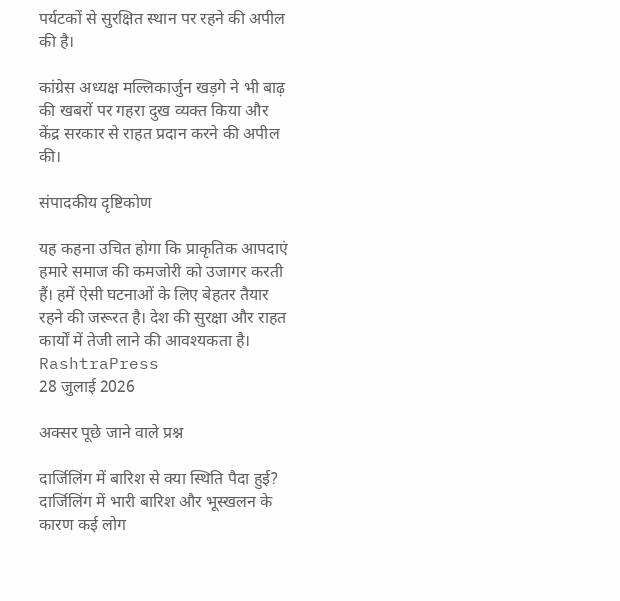पर्यटकों से सुरक्षित स्थान पर रहने की अपील की है।

कांग्रेस अध्यक्ष मल्लिकार्जुन खड़गे ने भी बाढ़ की खबरों पर गहरा दुख व्यक्त किया और केंद्र सरकार से राहत प्रदान करने की अपील की।

संपादकीय दृष्टिकोण

यह कहना उचित होगा कि प्राकृतिक आपदाएं हमारे समाज की कमजोरी को उजागर करती हैं। हमें ऐसी घटनाओं के लिए बेहतर तैयार रहने की जरूरत है। देश की सुरक्षा और राहत कार्यों में तेजी लाने की आवश्यकता है।
RashtraPress
28 जुलाई 2026

अक्सर पूछे जाने वाले प्रश्न

दार्जिलिंग में बारिश से क्या स्थिति पैदा हुई?
दार्जिलिंग में भारी बारिश और भूस्खलन के कारण कई लोग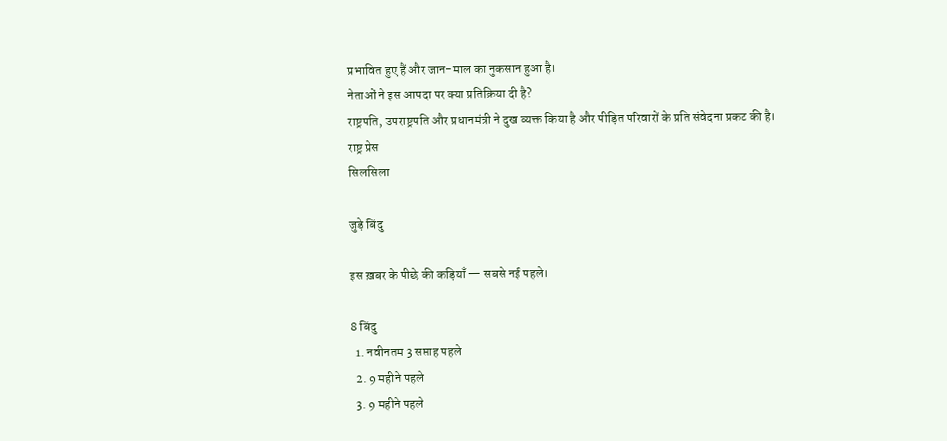प्रभावित हुए हैं और जान-माल का नुकसान हुआ है।
नेताओं ने इस आपदा पर क्या प्रतिक्रिया दी है?
राष्ट्रपति, उपराष्ट्रपति और प्रधानमंत्री ने दुख व्यक्त किया है और पीड़ित परिवारों के प्रति संवेदना प्रकट की है।
राष्ट्र प्रेस
सिलसिला

जुड़े बिंदु

इस ख़बर के पीछे की कड़ियाँ — सबसे नई पहले।

8 बिंदु
  1. नवीनतम 3 सप्ताह पहले
  2. 9 महीने पहले
  3. 9 महीने पहले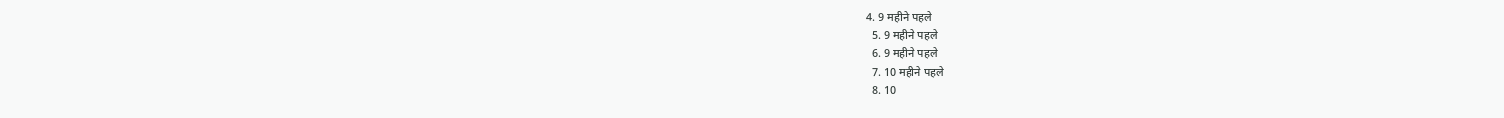4. 9 महीने पहले
  5. 9 महीने पहले
  6. 9 महीने पहले
  7. 10 महीने पहले
  8. 10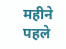महीने पहले